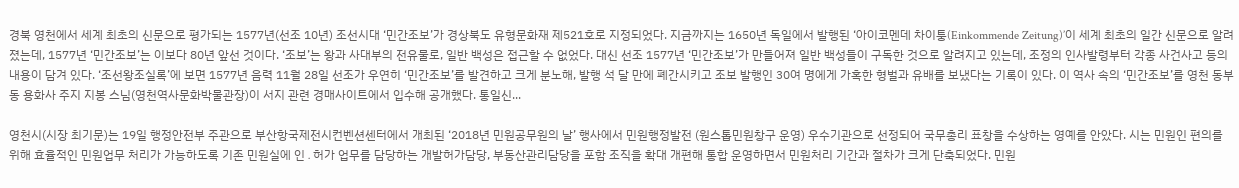경북 영천에서 세계 최초의 신문으로 평가되는 1577년(선조 10년) 조선시대 ‘민간조보’가 경상북도 유형문화재 제521호로 지정되었다. 지금까지는 1650년 독일에서 발행된 ‘아이코멘데 차이퉁(Einkommende Zeitung)’이 세계 최초의 일간 신문으로 알려졌는데, 1577년 ‘민간조보’는 이보다 80년 앞선 것이다. ‘조보’는 왕과 사대부의 전유물로, 일반 백성은 접근할 수 없었다. 대신 선조 1577년 ‘민간조보’가 만들어져 일반 백성들이 구독한 것으로 알려지고 있는데, 조정의 인사발령부터 각종 사건사고 등의 내용이 담겨 있다. ‘조선왕조실록’에 보면 1577년 음력 11월 28일 선조가 우연히 ‘민간조보’를 발견하고 크게 분노해, 발행 석 달 만에 폐간시키고 조보 발행인 30여 명에게 가혹한 형벌과 유배를 보냈다는 기록이 있다. 이 역사 속의 ‘민간조보’를 영천 동부동 용화사 주지 지봉 스님(영천역사문화박물관장)이 서지 관련 경매사이트에서 입수해 공개했다. 통일신...

영천시(시장 최기문)는 19일 행정안전부 주관으로 부산항국제전시컨벤션센터에서 개최된 ‘2018년 민원공무원의 날’ 행사에서 민원행정발전 (원스톱민원창구 운영) 우수기관으로 선정되어 국무총리 표창을 수상하는 영예를 안았다. 시는 민원인 편의를 위해 효율적인 민원업무 처리가 가능하도록 기존 민원실에 인․허가 업무를 담당하는 개발허가담당, 부동산관리담당을 포함 조직을 확대 개편해 통합 운영하면서 민원처리 기간과 절차가 크게 단축되었다. 민원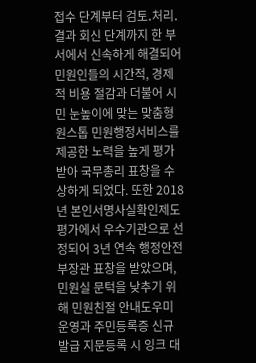접수 단계부터 검토․처리․결과 회신 단계까지 한 부서에서 신속하게 해결되어 민원인들의 시간적, 경제적 비용 절감과 더불어 시민 눈높이에 맞는 맞춤형 원스톱 민원행정서비스를 제공한 노력을 높게 평가받아 국무총리 표창을 수상하게 되었다. 또한 2018년 본인서명사실확인제도 평가에서 우수기관으로 선정되어 3년 연속 행정안전부장관 표창을 받았으며, 민원실 문턱을 낮추기 위해 민원친절 안내도우미 운영과 주민등록증 신규 발급 지문등록 시 잉크 대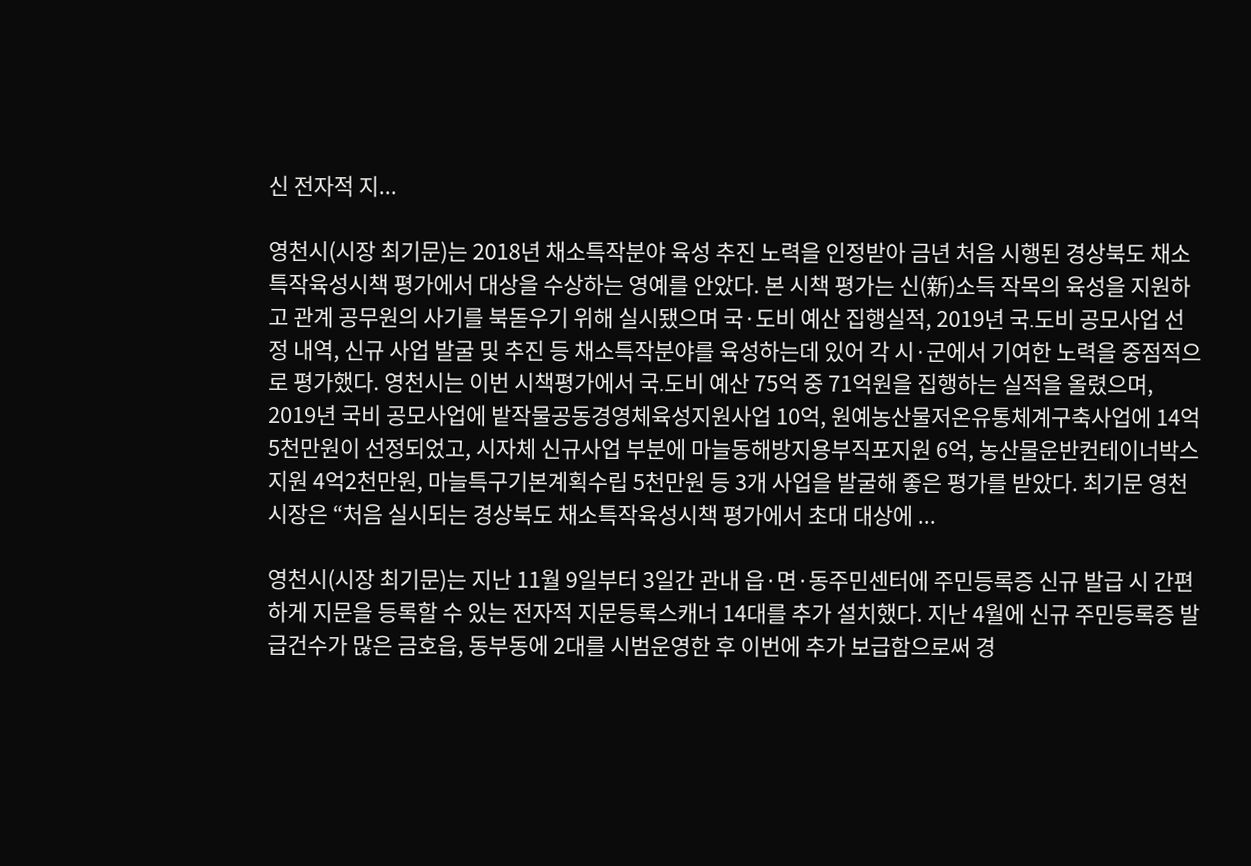신 전자적 지...

영천시(시장 최기문)는 2018년 채소특작분야 육성 추진 노력을 인정받아 금년 처음 시행된 경상북도 채소특작육성시책 평가에서 대상을 수상하는 영예를 안았다. 본 시책 평가는 신(新)소득 작목의 육성을 지원하고 관계 공무원의 사기를 북돋우기 위해 실시됐으며 국·도비 예산 집행실적, 2019년 국․도비 공모사업 선정 내역, 신규 사업 발굴 및 추진 등 채소특작분야를 육성하는데 있어 각 시·군에서 기여한 노력을 중점적으로 평가했다. 영천시는 이번 시책평가에서 국․도비 예산 75억 중 71억원을 집행하는 실적을 올렸으며, 2019년 국비 공모사업에 밭작물공동경영체육성지원사업 10억, 원예농산물저온유통체계구축사업에 14억5천만원이 선정되었고, 시자체 신규사업 부분에 마늘동해방지용부직포지원 6억, 농산물운반컨테이너박스지원 4억2천만원, 마늘특구기본계획수립 5천만원 등 3개 사업을 발굴해 좋은 평가를 받았다. 최기문 영천시장은 “처음 실시되는 경상북도 채소특작육성시책 평가에서 초대 대상에 ...

영천시(시장 최기문)는 지난 11월 9일부터 3일간 관내 읍·면·동주민센터에 주민등록증 신규 발급 시 간편하게 지문을 등록할 수 있는 전자적 지문등록스캐너 14대를 추가 설치했다. 지난 4월에 신규 주민등록증 발급건수가 많은 금호읍, 동부동에 2대를 시범운영한 후 이번에 추가 보급함으로써 경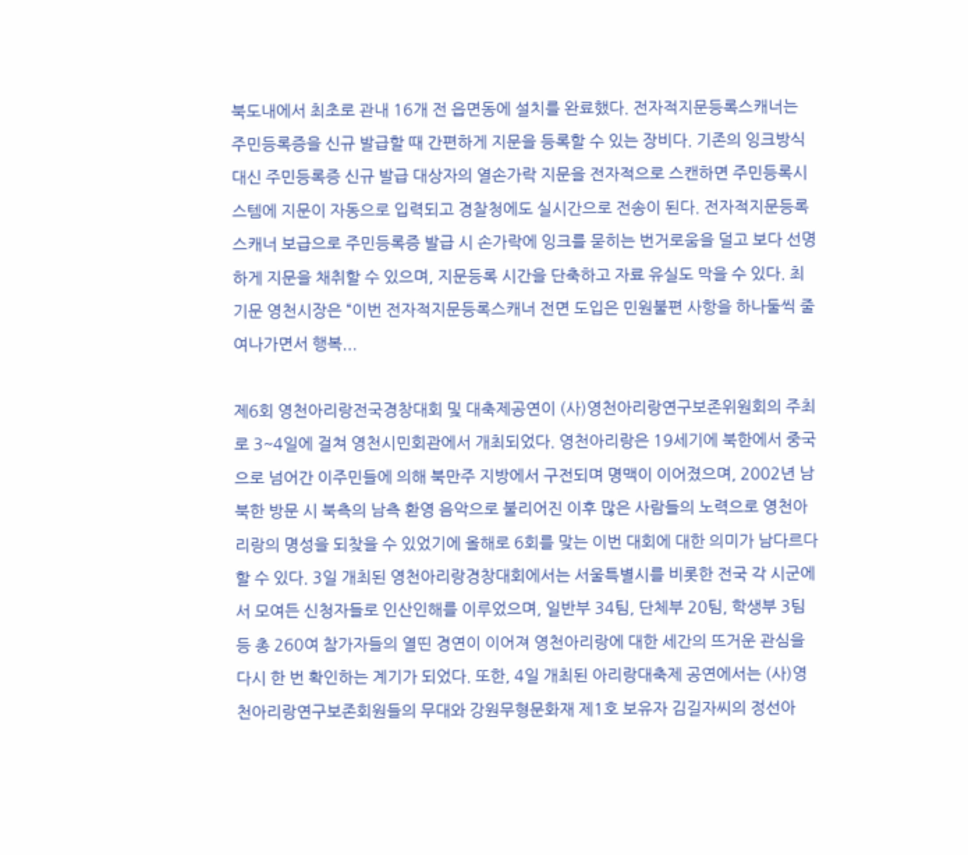북도내에서 최초로 관내 16개 전 읍면동에 설치를 완료했다. 전자적지문등록스캐너는 주민등록증을 신규 발급할 때 간편하게 지문을 등록할 수 있는 장비다. 기존의 잉크방식 대신 주민등록증 신규 발급 대상자의 열손가락 지문을 전자적으로 스캔하면 주민등록시스템에 지문이 자동으로 입력되고 경찰청에도 실시간으로 전송이 된다. 전자적지문등록스캐너 보급으로 주민등록증 발급 시 손가락에 잉크를 묻히는 번거로움을 덜고 보다 선명하게 지문을 채취할 수 있으며, 지문등록 시간을 단축하고 자료 유실도 막을 수 있다. 최기문 영천시장은 “이번 전자적지문등록스캐너 전면 도입은 민원불편 사항을 하나둘씩 줄여나가면서 행복...

제6회 영천아리랑전국경창대회 및 대축제공연이 (사)영천아리랑연구보존위원회의 주최로 3~4일에 걸쳐 영천시민회관에서 개최되었다. 영천아리랑은 19세기에 북한에서 중국으로 넘어간 이주민들에 의해 북만주 지방에서 구전되며 명맥이 이어졌으며, 2002년 남북한 방문 시 북측의 남측 환영 음악으로 불리어진 이후 많은 사람들의 노력으로 영천아리랑의 명성을 되찾을 수 있었기에 올해로 6회를 맞는 이번 대회에 대한 의미가 남다르다 할 수 있다. 3일 개최된 영천아리랑경창대회에서는 서울특별시를 비롯한 전국 각 시군에서 모여든 신청자들로 인산인해를 이루었으며, 일반부 34팀, 단체부 20팀, 학생부 3팀 등 총 260여 참가자들의 열띤 경연이 이어져 영천아리랑에 대한 세간의 뜨거운 관심을 다시 한 번 확인하는 계기가 되었다. 또한, 4일 개최된 아리랑대축제 공연에서는 (사)영천아리랑연구보존회원들의 무대와 강원무형문화재 제1호 보유자 김길자씨의 정선아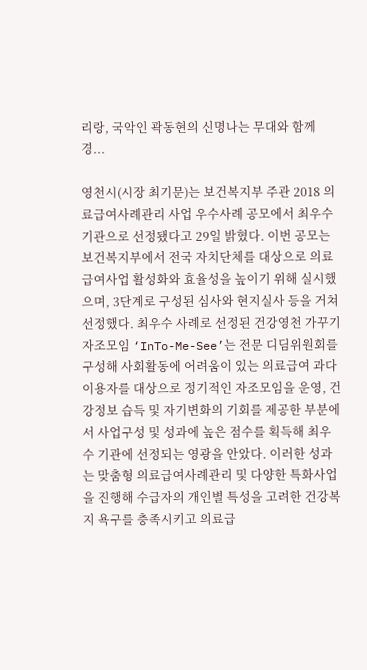리랑, 국악인 곽동현의 신명나는 무대와 함께 경...

영천시(시장 최기문)는 보건복지부 주관 2018 의료급여사례관리 사업 우수사례 공모에서 최우수 기관으로 선정됐다고 29일 밝혔다. 이번 공모는 보건복지부에서 전국 자치단체를 대상으로 의료급여사업 활성화와 효율성을 높이기 위해 실시했으며, 3단계로 구성된 심사와 현지실사 등을 거쳐 선정했다. 최우수 사례로 선정된 건강영천 가꾸기 자조모임 ‘InTo-Me-See’는 전문 디딤위원회를 구성해 사회활동에 어려움이 있는 의료급여 과다이용자를 대상으로 정기적인 자조모임을 운영, 건강정보 습득 및 자기변화의 기회를 제공한 부분에서 사업구성 및 성과에 높은 점수를 획득해 최우수 기관에 선정되는 영광을 안았다. 이러한 성과는 맞춤형 의료급여사례관리 및 다양한 특화사업을 진행해 수급자의 개인별 특성을 고려한 건강복지 욕구를 충족시키고 의료급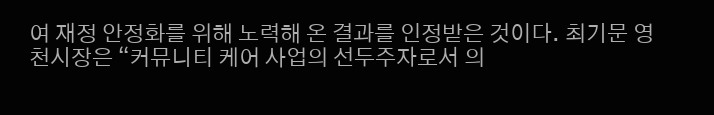여 재정 안정화를 위해 노력해 온 결과를 인정받은 것이다. 최기문 영천시장은 “커뮤니티 케어 사업의 선두주자로서 의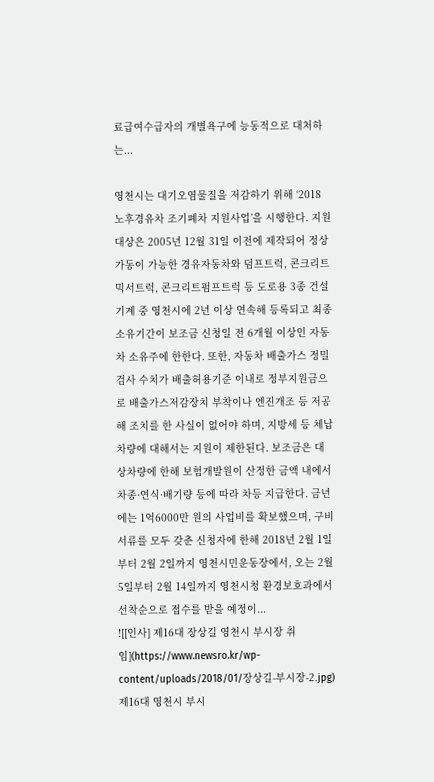료급여수급자의 개별욕구에 능동적으로 대처하는...

영천시는 대기오염물질을 저감하기 위해 ‘2018 노후경유차 조기폐차 지원사업’을 시행한다. 지원대상은 2005년 12월 31일 이전에 제작되어 정상가동이 가능한 경유자동차와 덤프트럭, 콘크리트믹서트럭, 콘크리트펌프트럭 등 도로용 3종 건설기계 중 영천시에 2년 이상 연속해 등록되고 최종 소유기간이 보조금 신청일 전 6개월 이상인 자동차 소유주에 한한다. 또한, 자동차 배출가스 정밀검사 수치가 배출허용기준 이내로 정부지원금으로 배출가스저감장치 부착이나 엔진개조 등 저공해 조치를 한 사실이 없어야 하며, 지방세 등 체납차량에 대해서는 지원이 제한된다. 보조금은 대상차량에 한해 보험개발원이 산정한 금액 내에서 차종·연식·배기량 등에 따라 차등 지급한다. 금년에는 1억6000만 원의 사업비를 확보했으며, 구비서류를 모두 갖춘 신청자에 한해 2018년 2월 1일부터 2월 2일까지 영천시민운동장에서, 오는 2월 5일부터 2월 14일까지 영천시청 환경보호과에서 선착순으로 접수를 받을 예정이...
![[인사] 제16대 장상길 영천시 부시장 취임](https://www.newsro.kr/wp-content/uploads/2018/01/장상길-부시장-2.jpg)
제16대 영천시 부시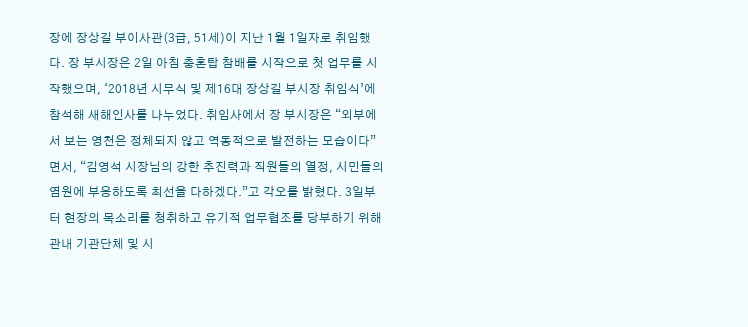장에 장상길 부이사관(3급, 51세)이 지난 1월 1일자로 취임했다. 장 부시장은 2일 아침 충혼탑 참배를 시작으로 첫 업무를 시작했으며, ‘2018년 시무식 및 제16대 장상길 부시장 취임식’에 참석해 새해인사를 나누었다. 취임사에서 장 부시장은 “외부에서 보는 영천은 정체되지 않고 역동적으로 발전하는 모습이다”면서, “김영석 시장님의 강한 추진력과 직원들의 열정, 시민들의 염원에 부응하도록 최선을 다하겠다.”고 각오를 밝혔다. 3일부터 현장의 목소리를 청취하고 유기적 업무협조를 당부하기 위해 관내 기관단체 및 시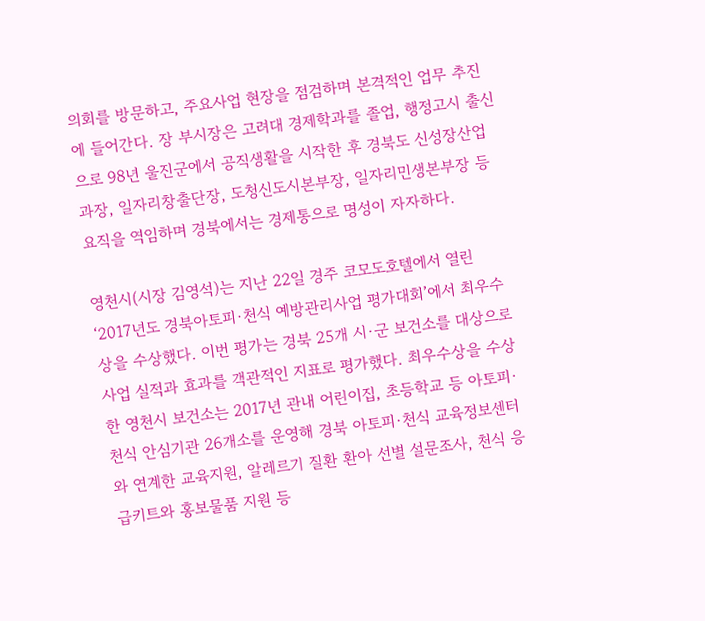의회를 방문하고, 주요사업 현장을 점검하며 본격적인 업무 추진에 들어간다. 장 부시장은 고려대 경제학과를 졸업, 행정고시 출신으로 98년 울진군에서 공직생활을 시작한 후 경북도 신성장산업과장, 일자리창출단장, 도청신도시본부장, 일자리민생본부장 등 요직을 역임하며 경북에서는 경제통으로 명성이 자자하다.

영천시(시장 김영석)는 지난 22일 경주 코모도호텔에서 열린 ‘2017년도 경북아토피·천식 예방관리사업 평가대회’에서 최우수상을 수상했다. 이번 평가는 경북 25개 시·군 보건소를 대상으로 사업 실적과 효과를 객관적인 지표로 평가했다. 최우수상을 수상한 영천시 보건소는 2017년 관내 어린이집, 초등학교 등 아토피·천식 안심기관 26개소를 운영해 경북 아토피·천식 교육정보센터와 연계한 교육지원, 알레르기 질환 환아 선별 설문조사, 천식 응급키트와 홍보물품 지원 등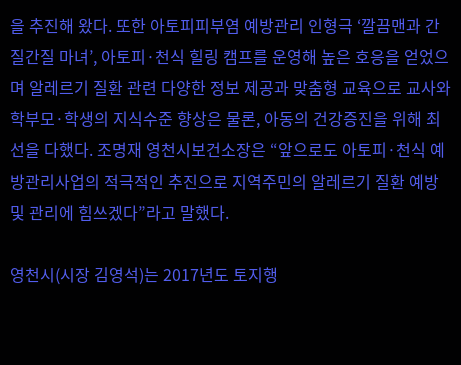을 추진해 왔다. 또한 아토피피부염 예방관리 인형극 ‘깔끔맨과 간질간질 마녀’, 아토피·천식 힐링 캠프를 운영해 높은 호응을 얻었으며 알레르기 질환 관련 다양한 정보 제공과 맞춤형 교육으로 교사와 학부모·학생의 지식수준 향상은 물론, 아동의 건강증진을 위해 최선을 다했다. 조명재 영천시보건소장은 “앞으로도 아토피·천식 예방관리사업의 적극적인 추진으로 지역주민의 알레르기 질환 예방 및 관리에 힘쓰겠다”라고 말했다.

영천시(시장 김영석)는 2017년도 토지행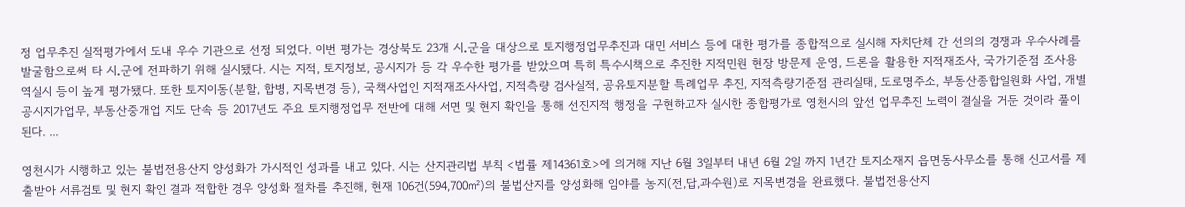정 업무추진 실적평가에서 도내 우수 기관으로 선정 되었다. 이번 평가는 경상북도 23개 시․군을 대상으로 토지행정업무추진과 대민 서비스 등에 대한 평가를 종합적으로 실시해 자치단체 간 선의의 경쟁과 우수사례를 발굴함으로써 타 시․군에 전파하기 위해 실시됐다. 시는 지적, 토지정보, 공시지가 등 각 우수한 평가를 받았으며 특히 특수시책으로 추진한 지적민원 현장 방문제 운영, 드론을 활용한 지적재조사, 국가기준점 조사용역실시 등이 높게 평가됐다. 또한 토지이동(분할, 합병, 지목변경 등), 국책사업인 지적재조사사업, 지적측량 검사실적, 공유토지분할 특례업무 추진, 지적측량기준점 관리실태, 도로명주소, 부동산종합일원화 사업, 개별공시지가업무, 부동산중개업 지도 단속 등 2017년도 주요 토지행정업무 전반에 대해 서면 및 현지 확인을 통해 선진지적 행정을 구현하고자 실시한 종합평가로 영천시의 앞선 업무추진 노력이 결실을 거둔 것이라 풀이된다. ...

영천시가 시행하고 있는 불법전용산지 양성화가 가시적인 성과를 내고 있다. 시는 산지관리법 부칙 <법률 제14361호>에 의거해 지난 6월 3일부터 내년 6월 2일 까지 1년간 토지소재지 읍면동사무소를 통해 신고서를 제출받아 서류검토 및 현지 확인 결과 적합한 경우 양성화 절차를 추진해, 현재 106건(594,700㎡)의 불법산지를 양성화해 임야를 농지(전,답,과수원)로 지목변경을 완료했다. 불법전용산지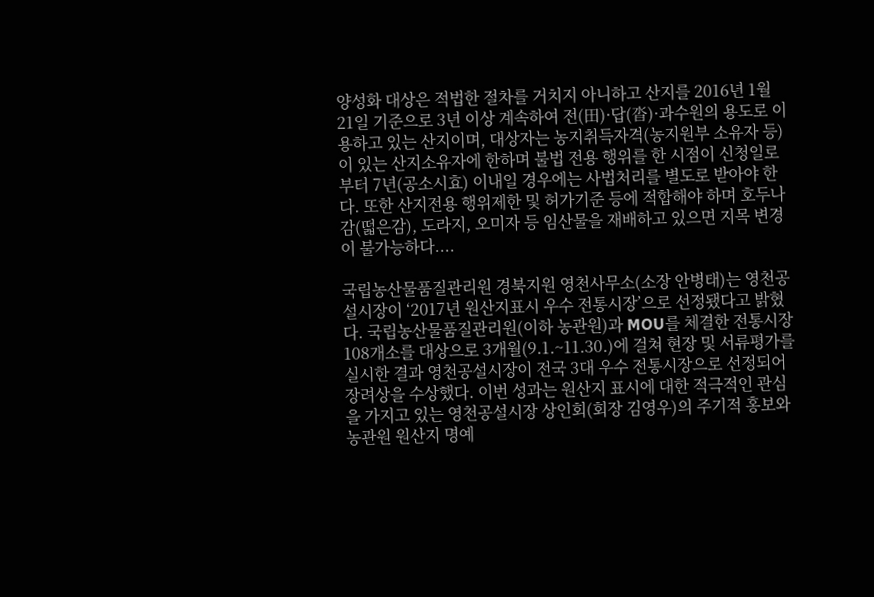양성화 대상은 적법한 절차를 거치지 아니하고 산지를 2016년 1월 21일 기준으로 3년 이상 계속하여 전(田)·답(沓)·과수원의 용도로 이용하고 있는 산지이며, 대상자는 농지취득자격(농지원부 소유자 등)이 있는 산지소유자에 한하며 불법 전용 행위를 한 시점이 신청일로부터 7년(공소시효) 이내일 경우에는 사법처리를 별도로 받아야 한다. 또한 산지전용 행위제한 및 허가기준 등에 적합해야 하며 호두나 감(떫은감), 도라지, 오미자 등 임산물을 재배하고 있으면 지목 변경이 불가능하다....

국립농산물품질관리원 경북지원 영천사무소(소장 안병태)는 영천공설시장이 ‘2017년 원산지표시 우수 전통시장’으로 선정됐다고 밝혔다. 국립농산물품질관리원(이하 농관원)과 MOU를 체결한 전통시장 108개소를 대상으로 3개월(9.1.~11.30.)에 걸쳐 현장 및 서류평가를 실시한 결과 영천공설시장이 전국 3대 우수 전통시장으로 선정되어 장려상을 수상했다. 이번 성과는 원산지 표시에 대한 적극적인 관심을 가지고 있는 영천공설시장 상인회(회장 김영우)의 주기적 홍보와 농관원 원산지 명예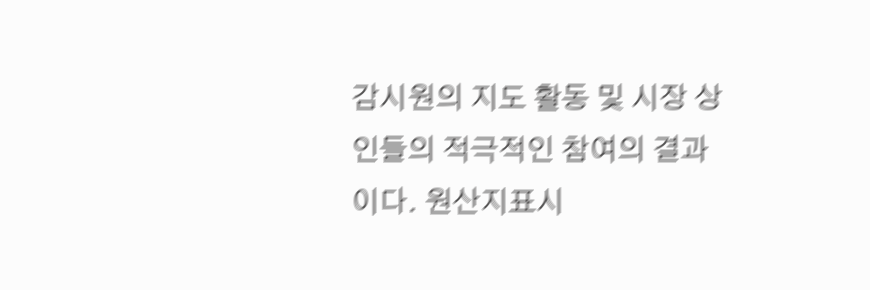감시원의 지도 활동 및 시장 상인들의 적극적인 참여의 결과이다. 원산지표시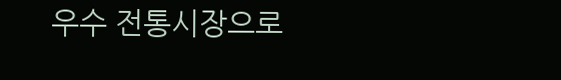우수 전통시장으로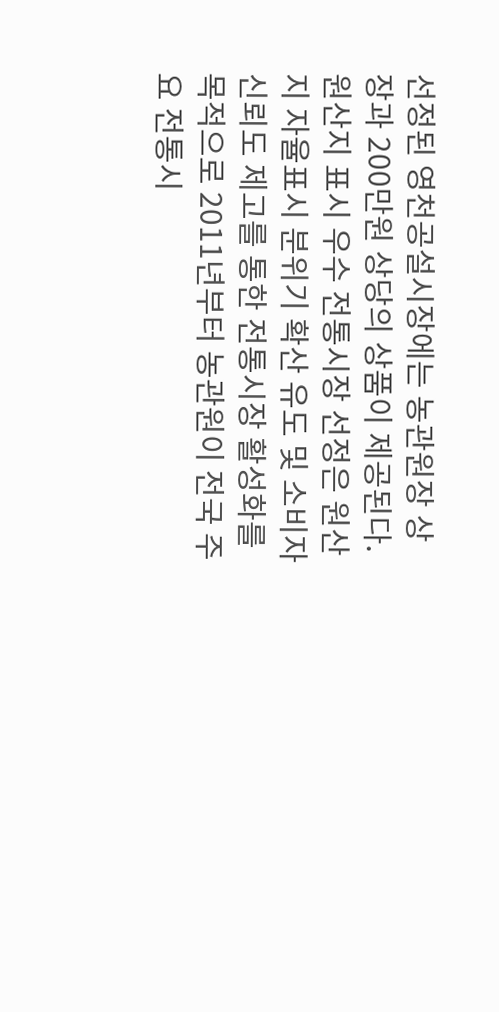선정된 영천공설시장에는 농관원장 상장과 200만원 상당의 상품이 제공된다. 원산지 표시 우수 전통시장 선정은 원산지 자율표시 분위기 확산 유도 및 소비자 신뢰도 제고를 통한 전통시장 활성화를 목적으로 2011년부터 농관원이 전국 주요 전통시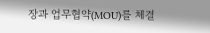장과 업무협약(MOU)를 체결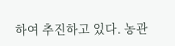하여 추진하고 있다. 농관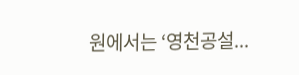원에서는 ‘영천공설...